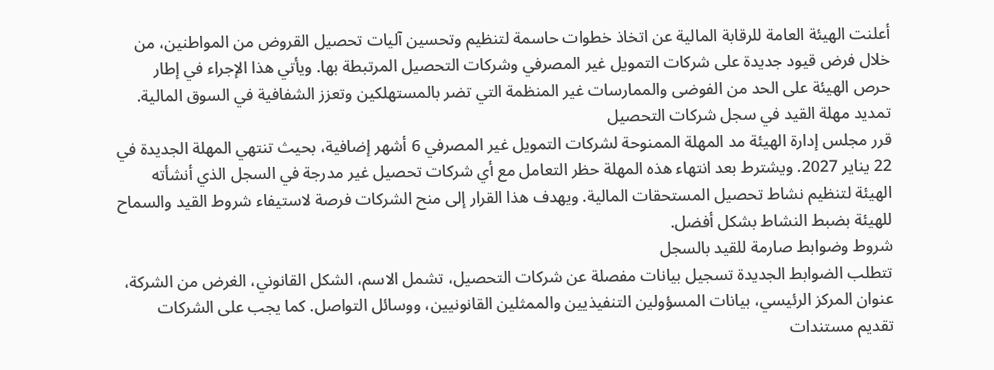أعلنت الهيئة العامة للرقابة المالية عن اتخاذ خطوات حاسمة لتنظيم وتحسين آليات تحصيل القروض من المواطنين، من خلال فرض قيود جديدة على شركات التمويل غير المصرفي وشركات التحصيل المرتبطة بها. ويأتي هذا الإجراء في إطار حرص الهيئة على الحد من الفوضى والممارسات غير المنظمة التي تضر بالمستهلكين وتعزز الشفافية في السوق المالية.
تمديد مهلة القيد في سجل شركات التحصيل
قرر مجلس إدارة الهيئة مد المهلة الممنوحة لشركات التمويل غير المصرفي 6 أشهر إضافية، بحيث تنتهي المهلة الجديدة في 22 يناير 2027. ويشترط بعد انتهاء هذه المهلة حظر التعامل مع أي شركات تحصيل غير مدرجة في السجل الذي أنشأته الهيئة لتنظيم نشاط تحصيل المستحقات المالية. ويهدف هذا القرار إلى منح الشركات فرصة لاستيفاء شروط القيد والسماح للهيئة بضبط النشاط بشكل أفضل.
شروط وضوابط صارمة للقيد بالسجل
تتطلب الضوابط الجديدة تسجيل بيانات مفصلة عن شركات التحصيل، تشمل الاسم، الشكل القانوني، الغرض من الشركة، عنوان المركز الرئيسي، بيانات المسؤولين التنفيذيين والممثلين القانونيين، ووسائل التواصل. كما يجب على الشركات تقديم مستندات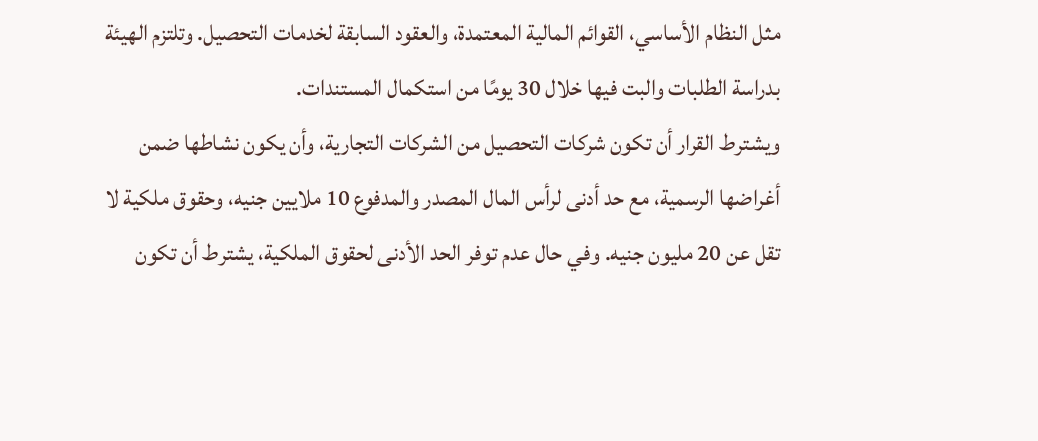مثل النظام الأساسي، القوائم المالية المعتمدة، والعقود السابقة لخدمات التحصيل. وتلتزم الهيئة بدراسة الطلبات والبت فيها خلال 30 يومًا من استكمال المستندات.
ويشترط القرار أن تكون شركات التحصيل من الشركات التجارية، وأن يكون نشاطها ضمن أغراضها الرسمية، مع حد أدنى لرأس المال المصدر والمدفوع 10 ملايين جنيه، وحقوق ملكية لا تقل عن 20 مليون جنيه. وفي حال عدم توفر الحد الأدنى لحقوق الملكية، يشترط أن تكون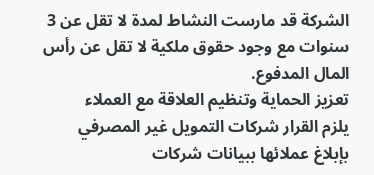الشركة قد مارست النشاط لمدة لا تقل عن 3 سنوات مع وجود حقوق ملكية لا تقل عن رأس المال المدفوع.
تعزيز الحماية وتنظيم العلاقة مع العملاء
يلزم القرار شركات التمويل غير المصرفي بإبلاغ عملائها ببيانات شركات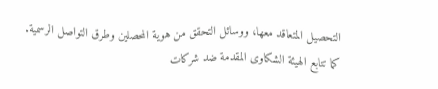التحصيل المتعاقد معها، ووسائل التحقق من هوية المحصلين وطرق التواصل الرسمية. كما تتابع الهيئة الشكاوى المقدمة ضد شركات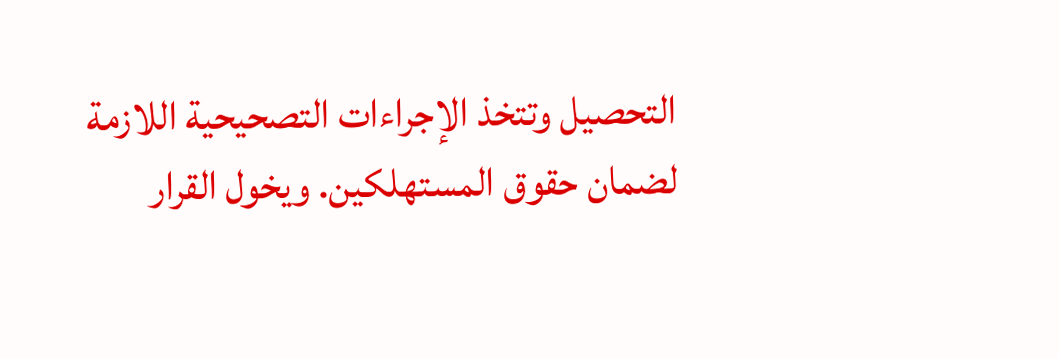التحصيل وتتخذ الإجراءات التصحيحية اللازمة لضمان حقوق المستهلكين. ويخول القرار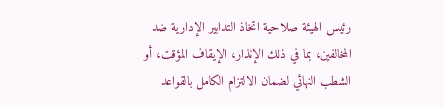رئيس الهيئة صلاحية اتخاذ التدابير الإدارية ضد المخالفين، بما في ذلك الإنذار، الإيقاف المؤقت، أو الشطب النهائي لضمان الالتزام الكامل بالقواعد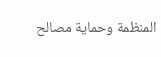المنظمة وحماية مصالح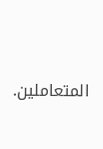المتعاملين.